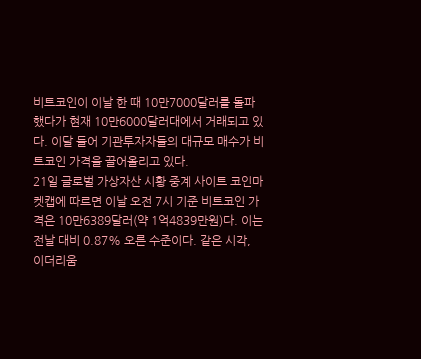비트코인이 이날 한 때 10만7000달러를 돌파했다가 현재 10만6000달러대에서 거래되고 있다. 이달 들어 기관투자자들의 대규모 매수가 비트코인 가격을 끌어올리고 있다.
21일 글로벌 가상자산 시황 중계 사이트 코인마켓캡에 따르면 이날 오전 7시 기준 비트코인 가격은 10만6389달러(약 1억4839만원)다. 이는 전날 대비 0.87% 오른 수준이다. 같은 시각, 이더리움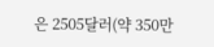은 2505달러(약 350만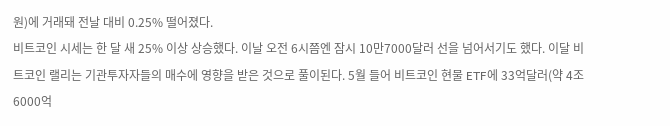원)에 거래돼 전날 대비 0.25% 떨어졌다.
비트코인 시세는 한 달 새 25% 이상 상승했다. 이날 오전 6시쯤엔 잠시 10만7000달러 선을 넘어서기도 했다. 이달 비트코인 랠리는 기관투자자들의 매수에 영향을 받은 것으로 풀이된다. 5월 들어 비트코인 현물 ETF에 33억달러(약 4조6000억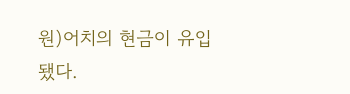원)어치의 현금이 유입됐다.